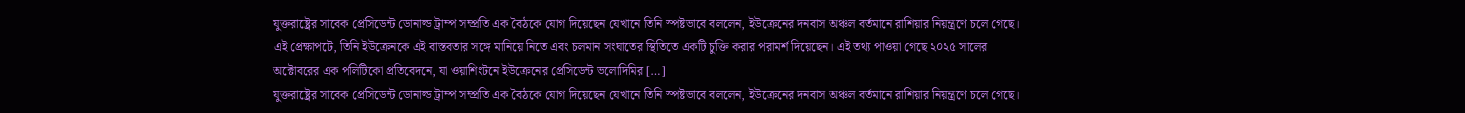যুক্তরাষ্ট্রের সাবেক প্রেসিডেন্ট ডোনাল্ড ট্রাম্প সম্প্রতি এক বৈঠকে যোগ দিয়েছেন যেখানে তিনি স্পষ্টভাবে বললেন, ইউক্রেনের দনবাস অঞ্চল বর্তমানে রাশিয়ার নিয়ন্ত্রণে চলে গেছে। এই প্রেক্ষাপটে, তিনি ইউক্রেনকে এই বাস্তবতার সঙ্গে মানিয়ে নিতে এবং চলমান সংঘাতের স্থিতিতে একটি চুক্তি করার পরামর্শ দিয়েছেন। এই তথ্য পাওয়া গেছে ২০২৫ সালের অক্টোবরের এক পলিটিকো প্রতিবেদনে, যা ওয়াশিংটনে ইউক্রেনের প্রেসিডেন্ট ভলোদিমির […]
যুক্তরাষ্ট্রের সাবেক প্রেসিডেন্ট ডোনাল্ড ট্রাম্প সম্প্রতি এক বৈঠকে যোগ দিয়েছেন যেখানে তিনি স্পষ্টভাবে বললেন, ইউক্রেনের দনবাস অঞ্চল বর্তমানে রাশিয়ার নিয়ন্ত্রণে চলে গেছে।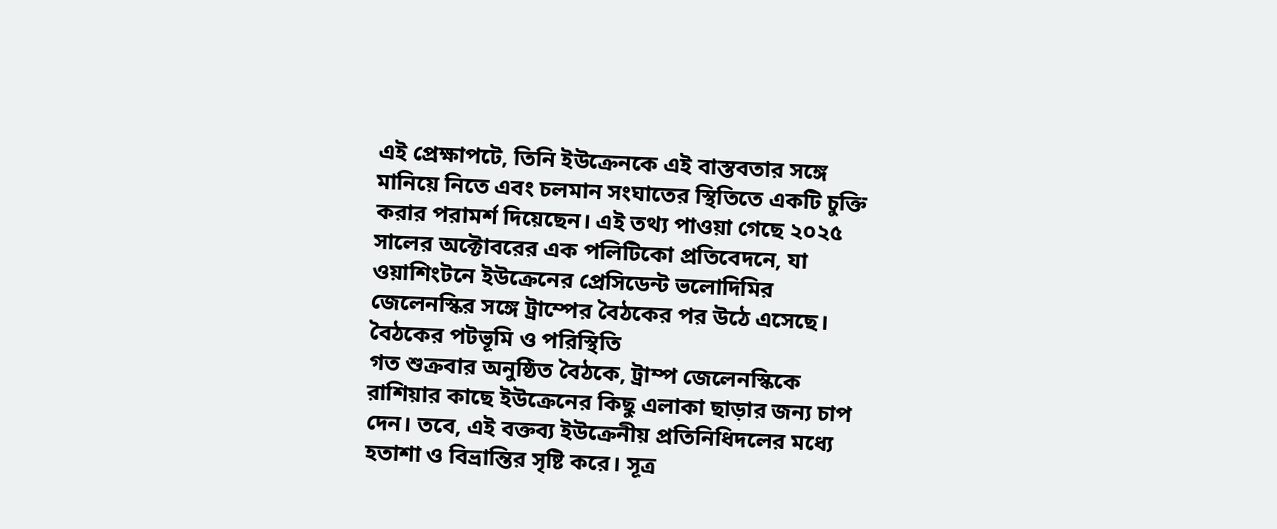এই প্রেক্ষাপটে, তিনি ইউক্রেনকে এই বাস্তবতার সঙ্গে মানিয়ে নিতে এবং চলমান সংঘাতের স্থিতিতে একটি চুক্তি করার পরামর্শ দিয়েছেন। এই তথ্য পাওয়া গেছে ২০২৫ সালের অক্টোবরের এক পলিটিকো প্রতিবেদনে, যা ওয়াশিংটনে ইউক্রেনের প্রেসিডেন্ট ভলোদিমির জেলেনস্কির সঙ্গে ট্রাম্পের বৈঠকের পর উঠে এসেছে।
বৈঠকের পটভূমি ও পরিস্থিতি
গত শুক্রবার অনুষ্ঠিত বৈঠকে, ট্রাম্প জেলেনস্কিকে রাশিয়ার কাছে ইউক্রেনের কিছু এলাকা ছাড়ার জন্য চাপ দেন। তবে, এই বক্তব্য ইউক্রেনীয় প্রতিনিধিদলের মধ্যে হতাশা ও বিভ্রান্তির সৃষ্টি করে। সূত্র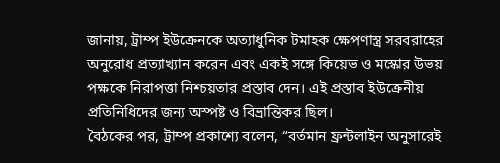জানায়, ট্রাম্প ইউক্রেনকে অত্যাধুনিক টমাহক ক্ষেপণাস্ত্র সরবরাহের অনুরোধ প্রত্যাখ্যান করেন এবং একই সঙ্গে কিয়েভ ও মস্কোর উভয় পক্ষকে নিরাপত্তা নিশ্চয়তার প্রস্তাব দেন। এই প্রস্তাব ইউক্রেনীয় প্রতিনিধিদের জন্য অস্পষ্ট ও বিভ্রান্তিকর ছিল।
বৈঠকের পর, ট্রাম্প প্রকাশ্যে বলেন, “বর্তমান ফ্রন্টলাইন অনুসারেই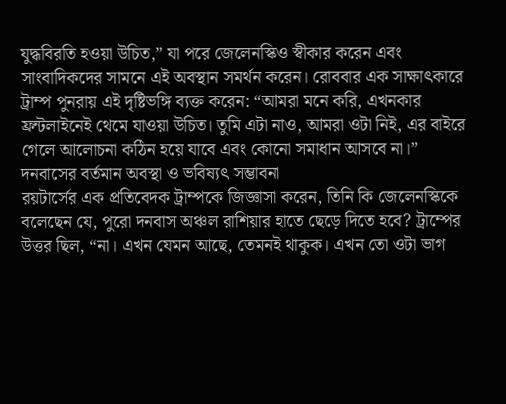যুদ্ধবিরতি হওয়া উচিত,” যা পরে জেলেনস্কিও স্বীকার করেন এবং সাংবাদিকদের সামনে এই অবস্থান সমর্থন করেন। রোববার এক সাক্ষাৎকারে ট্রাম্প পুনরায় এই দৃষ্টিভঙ্গি ব্যক্ত করেন: “আমরা মনে করি, এখনকার ফ্রন্টলাইনেই থেমে যাওয়া উচিত। তুমি এটা নাও, আমরা ওটা নিই, এর বাইরে গেলে আলোচনা কঠিন হয়ে যাবে এবং কোনো সমাধান আসবে না।”
দনবাসের বর্তমান অবস্থা ও ভবিষ্যৎ সম্ভাবনা
রয়টার্সের এক প্রতিবেদক ট্রাম্পকে জিজ্ঞাসা করেন, তিনি কি জেলেনস্কিকে বলেছেন যে, পুরো দনবাস অঞ্চল রাশিয়ার হাতে ছেড়ে দিতে হবে? ট্রাম্পের উত্তর ছিল, “না। এখন যেমন আছে, তেমনই থাকুক। এখন তো ওটা ভাগ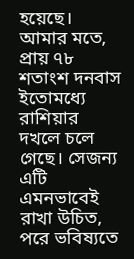হয়েছে। আমার মতে, প্রায় ৭৮ শতাংশ দনবাস ইতোমধ্যে রাশিয়ার দখলে চলে গেছে। সেজন্য এটি এমনভাবেই রাখা উচিত, পরে ভবিষ্যতে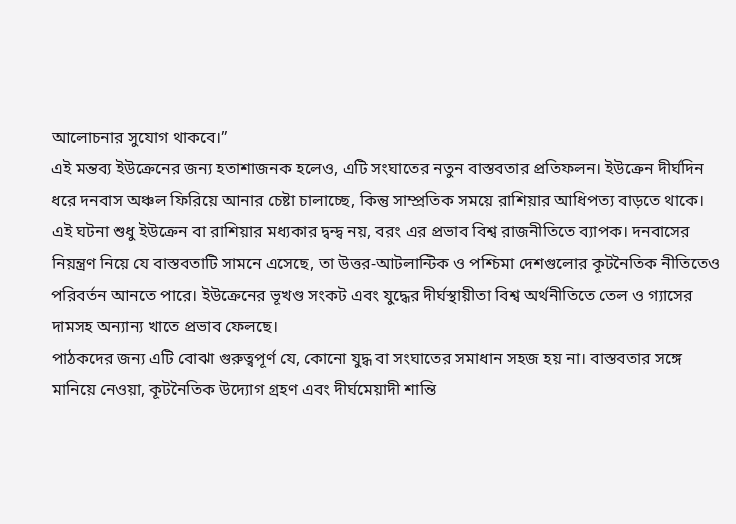আলোচনার সুযোগ থাকবে।”
এই মন্তব্য ইউক্রেনের জন্য হতাশাজনক হলেও, এটি সংঘাতের নতুন বাস্তবতার প্রতিফলন। ইউক্রেন দীর্ঘদিন ধরে দনবাস অঞ্চল ফিরিয়ে আনার চেষ্টা চালাচ্ছে, কিন্তু সাম্প্রতিক সময়ে রাশিয়ার আধিপত্য বাড়তে থাকে।
এই ঘটনা শুধু ইউক্রেন বা রাশিয়ার মধ্যকার দ্বন্দ্ব নয়, বরং এর প্রভাব বিশ্ব রাজনীতিতে ব্যাপক। দনবাসের নিয়ন্ত্রণ নিয়ে যে বাস্তবতাটি সামনে এসেছে, তা উত্তর-আটলান্টিক ও পশ্চিমা দেশগুলোর কূটনৈতিক নীতিতেও পরিবর্তন আনতে পারে। ইউক্রেনের ভূখণ্ড সংকট এবং যুদ্ধের দীর্ঘস্থায়ীতা বিশ্ব অর্থনীতিতে তেল ও গ্যাসের দামসহ অন্যান্য খাতে প্রভাব ফেলছে।
পাঠকদের জন্য এটি বোঝা গুরুত্বপূর্ণ যে, কোনো যুদ্ধ বা সংঘাতের সমাধান সহজ হয় না। বাস্তবতার সঙ্গে মানিয়ে নেওয়া, কূটনৈতিক উদ্যোগ গ্রহণ এবং দীর্ঘমেয়াদী শান্তি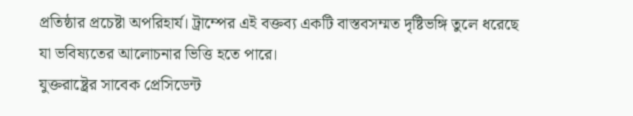প্রতিষ্ঠার প্রচেষ্টা অপরিহার্য। ট্রাম্পের এই বক্তব্য একটি বাস্তবসম্মত দৃষ্টিভঙ্গি তুলে ধরেছে যা ভবিষ্যতের আলোচনার ভিত্তি হতে পারে।
যুক্তরাষ্ট্রের সাবেক প্রেসিডেন্ট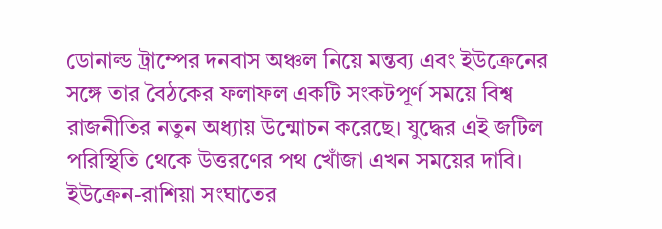ডোনাল্ড ট্রাম্পের দনবাস অঞ্চল নিয়ে মন্তব্য এবং ইউক্রেনের সঙ্গে তার বৈঠকের ফলাফল একটি সংকটপূর্ণ সময়ে বিশ্ব রাজনীতির নতুন অধ্যায় উন্মোচন করেছে। যুদ্ধের এই জটিল পরিস্থিতি থেকে উত্তরণের পথ খোঁজা এখন সময়ের দাবি। ইউক্রেন-রাশিয়া সংঘাতের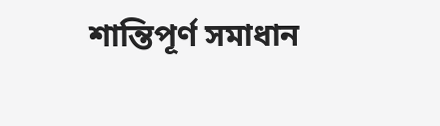শান্তিপূর্ণ সমাধান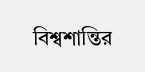বিশ্বশান্তির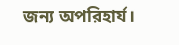জন্য অপরিহার্য।